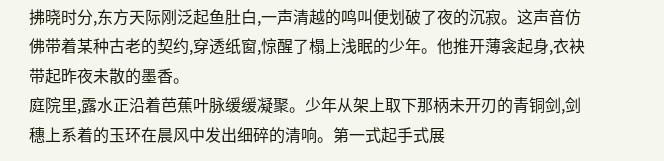拂晓时分,东方天际刚泛起鱼肚白,一声清越的鸣叫便划破了夜的沉寂。这声音仿佛带着某种古老的契约,穿透纸窗,惊醒了榻上浅眠的少年。他推开薄衾起身,衣袂带起昨夜未散的墨香。
庭院里,露水正沿着芭蕉叶脉缓缓凝聚。少年从架上取下那柄未开刃的青铜剑,剑穗上系着的玉环在晨风中发出细碎的清响。第一式起手式展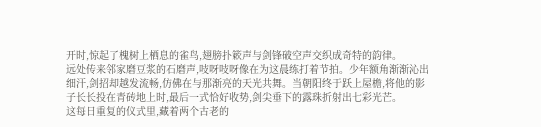开时,惊起了槐树上栖息的雀鸟,翅膀扑簌声与剑锋破空声交织成奇特的韵律。
远处传来邻家磨豆浆的石磨声,吱呀吱呀像在为这晨练打着节拍。少年额角渐渐沁出细汗,剑招却越发流畅,仿佛在与那渐亮的天光共舞。当朝阳终于跃上屋檐,将他的影子长长投在青砖地上时,最后一式恰好收势,剑尖垂下的露珠折射出七彩光芒。
这每日重复的仪式里,藏着两个古老的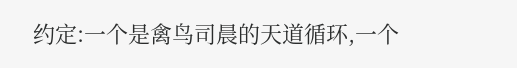约定:一个是禽鸟司晨的天道循环,一个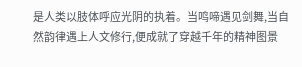是人类以肢体呼应光阴的执着。当鸣啼遇见剑舞,当自然韵律遇上人文修行,便成就了穿越千年的精神图景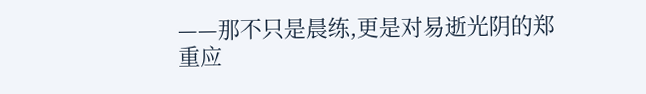——那不只是晨练,更是对易逝光阴的郑重应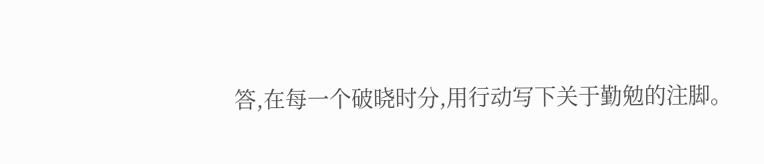答,在每一个破晓时分,用行动写下关于勤勉的注脚。